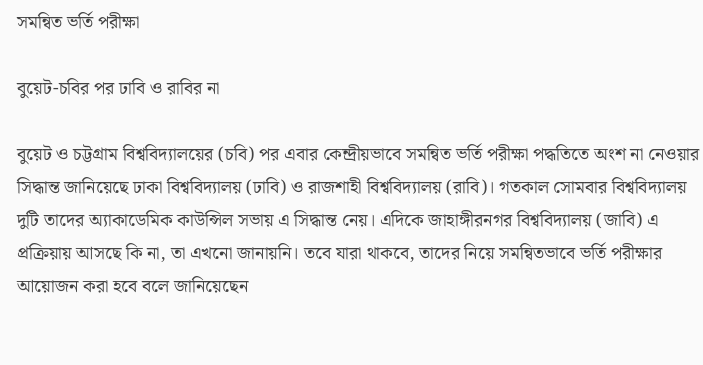সমন্বিত ভর্তি পরীক্ষা

বুয়েট-চবির পর ঢাবি ও রাবির না

বুয়েট ও চট্টগ্রাম বিশ্ববিদ্যালয়ের (চবি) পর এবার কেন্দ্রীয়ভাবে সমন্বিত ভর্তি পরীক্ষা পদ্ধতিতে অংশ না নেওয়ার সিদ্ধান্ত জানিয়েছে ঢাকা বিশ্ববিদ্যালয় (ঢাবি) ও রাজশাহী বিশ্ববিদ্যালয় (রাবি)। গতকাল সোমবার বিশ্ববিদ্যালয় দুটি তাদের অ্যাকাডেমিক কাউন্সিল সভায় এ সিদ্ধান্ত নেয়। এদিকে জাহাঙ্গীরনগর বিশ্ববিদ্যালয় (জাবি) এ প্রক্রিয়ায় আসছে কি না, তা এখনো জানায়নি। তবে যারা থাকবে, তাদের নিয়ে সমন্বিতভাবে ভর্তি পরীক্ষার আয়োজন করা হবে বলে জানিয়েছেন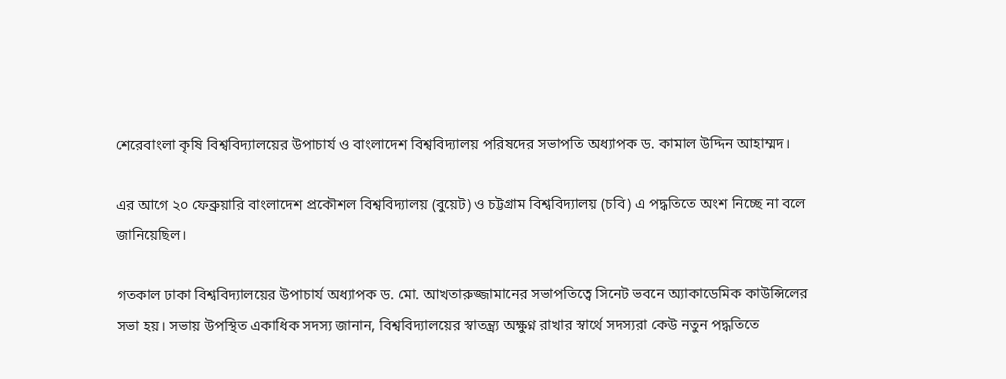শেরেবাংলা কৃষি বিশ্ববিদ্যালয়ের উপাচার্য ও বাংলাদেশ বিশ্ববিদ্যালয় পরিষদের সভাপতি অধ্যাপক ড. কামাল উদ্দিন আহাম্মদ।

এর আগে ২০ ফেব্রুয়ারি বাংলাদেশ প্রকৌশল বিশ্ববিদ্যালয় (বুয়েট) ও চট্টগ্রাম বিশ্ববিদ্যালয় (চবি) এ পদ্ধতিতে অংশ নিচ্ছে না বলে জানিয়েছিল।

গতকাল ঢাকা বিশ্ববিদ্যালয়ের উপাচার্য অধ্যাপক ড. মো. আখতারুজ্জামানের সভাপতিত্বে সিনেট ভবনে অ্যাকাডেমিক কাউন্সিলের সভা হয়। সভায় উপস্থিত একাধিক সদস্য জানান, বিশ্ববিদ্যালয়ের স্বাতন্ত্র্য অক্ষুণ্ন রাখার স্বার্থে সদস্যরা কেউ নতুন পদ্ধতিতে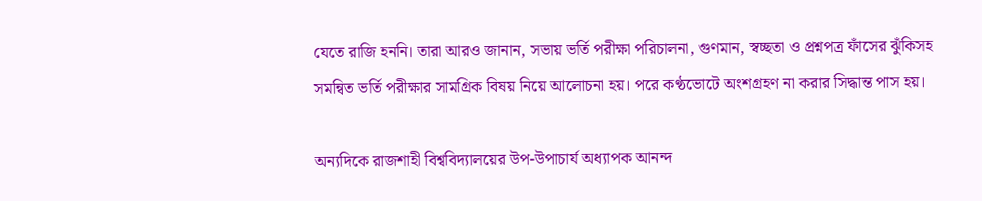যেতে রাজি হননি। তারা আরও জানান, সভায় ভর্তি পরীক্ষা পরিচালনা, গুণমান, স্বচ্ছতা ও প্রশ্নপত্র ফাঁসের ঝুঁকিসহ সমন্বিত ভর্তি পরীক্ষার সামগ্রিক বিষয় নিয়ে আলোচনা হয়। পরে কণ্ঠভোটে অংশগ্রহণ না করার সিদ্ধান্ত পাস হয়।

অন্যদিকে রাজশাহী বিশ্ববিদ্যালয়ের উপ-উপাচার্য অধ্যাপক আনন্দ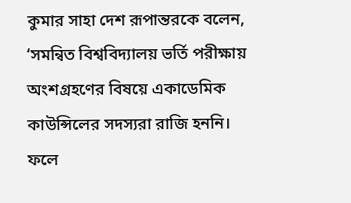কুমার সাহা দেশ রূপান্তরকে বলেন, ‘সমন্বিত বিশ্ববিদ্যালয় ভর্তি পরীক্ষায় অংশগ্রহণের বিষয়ে একাডেমিক কাউন্সিলের সদস্যরা রাজি হননি। ফলে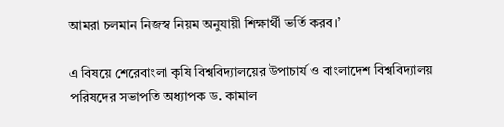আমরা চলমান নিজস্ব নিয়ম অনুযায়ী শিক্ষার্থী ভর্তি করব।’

এ বিষয়ে শেরেবাংলা কৃষি বিশ্ববিদ্যালয়ের উপাচার্য ও বাংলাদেশ বিশ্ববিদ্যালয় পরিষদের সভাপতি অধ্যাপক ড. কামাল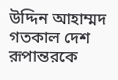উদ্দিন আহাম্মদ গতকাল দেশ রূপান্তরকে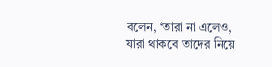বলেন, ‘তারা না এলেও, যারা থাকবে তাদের নিয়ে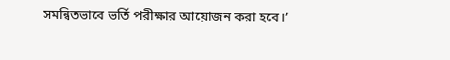সমন্বিতভাবে ভর্তি পরীক্ষার আয়োজন করা হবে।’